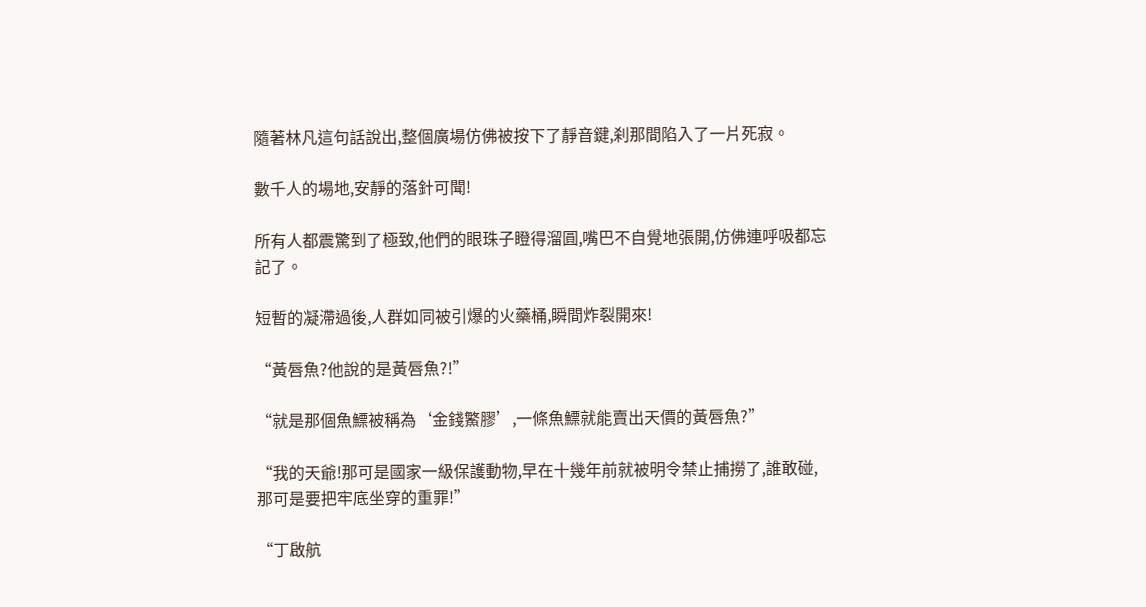隨著林凡這句話說出,整個廣場仿佛被按下了靜音鍵,刹那間陷入了一片死寂。

數千人的場地,安靜的落針可聞!

所有人都震驚到了極致,他們的眼珠子瞪得溜圓,嘴巴不自覺地張開,仿佛連呼吸都忘記了。

短暫的凝滯過後,人群如同被引爆的火藥桶,瞬間炸裂開來!

“黃唇魚?他說的是黃唇魚?!”

“就是那個魚鰾被稱為‘金錢鰵膠’,一條魚鰾就能賣出天價的黃唇魚?”

“我的天爺!那可是國家一級保護動物,早在十幾年前就被明令禁止捕撈了,誰敢碰,那可是要把牢底坐穿的重罪!”

“丁啟航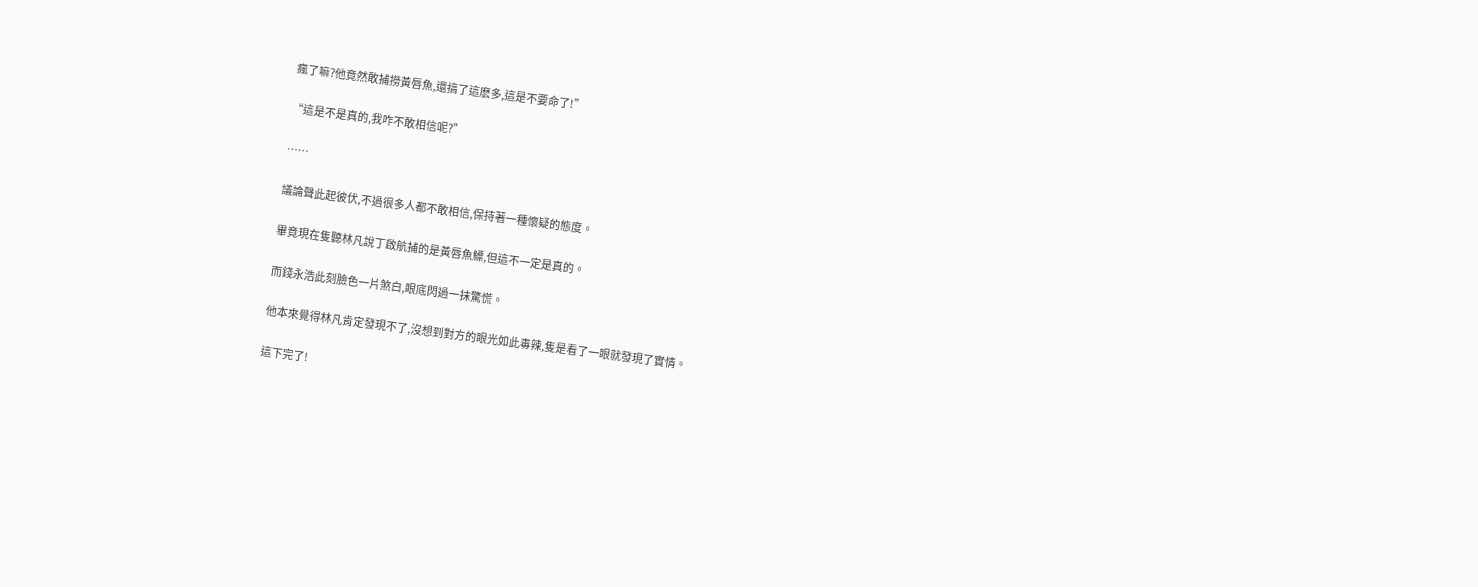瘋了嘛?他竟然敢捕撈黃唇魚,還搞了這麽多,這是不要命了!”

“這是不是真的,我咋不敢相信呢?”

……

議論聲此起彼伏,不過很多人都不敢相信,保持著一種懷疑的態度。

畢竟現在隻聽林凡說丁啟航捕的是黃唇魚鰾,但這不一定是真的。

而錢永浩此刻臉色一片煞白,眼底閃過一抹驚慌。

他本來覺得林凡肯定發現不了,沒想到對方的眼光如此毒辣,隻是看了一眼就發現了實情。

這下完了!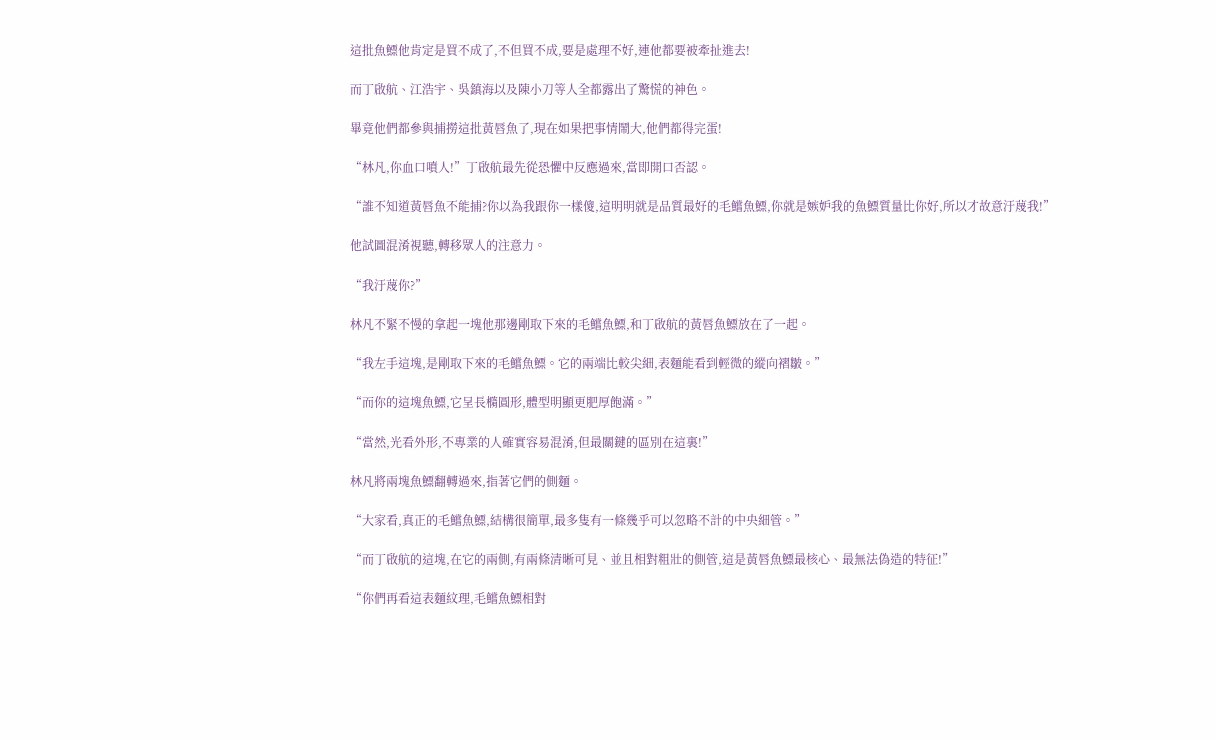這批魚鰾他肯定是買不成了,不但買不成,要是處理不好,連他都要被牽扯進去!

而丁啟航、江浩宇、吳鎮海以及陳小刀等人全都露出了驚慌的神色。

畢竟他們都參與捕撈這批黃唇魚了,現在如果把事情鬧大,他們都得完蛋!

“林凡,你血口噴人!”丁啟航最先從恐懼中反應過來,當即開口否認。

“誰不知道黃唇魚不能捕?你以為我跟你一樣傻,這明明就是品質最好的毛鱨魚鰾,你就是嫉妒我的魚鰾質量比你好,所以才故意汙蔑我!”

他試圖混淆視聽,轉移眾人的注意力。

“我汙蔑你?”

林凡不緊不慢的拿起一塊他那邊剛取下來的毛鱨魚鰾,和丁啟航的黃唇魚鰾放在了一起。

“我左手這塊,是剛取下來的毛鱨魚鰾。它的兩端比較尖細,表麵能看到輕微的縱向褶皺。”

“而你的這塊魚鰾,它呈長橢圓形,體型明顯更肥厚飽滿。”

“當然,光看外形,不專業的人確實容易混淆,但最關鍵的區別在這裏!”

林凡將兩塊魚鰾翻轉過來,指著它們的側麵。

“大家看,真正的毛鱨魚鰾,結構很簡單,最多隻有一條幾乎可以忽略不計的中央細管。”

“而丁啟航的這塊,在它的兩側,有兩條清晰可見、並且相對粗壯的側管,這是黃唇魚鰾最核心、最無法偽造的特征!”

“你們再看這表麵紋理,毛鱨魚鰾相對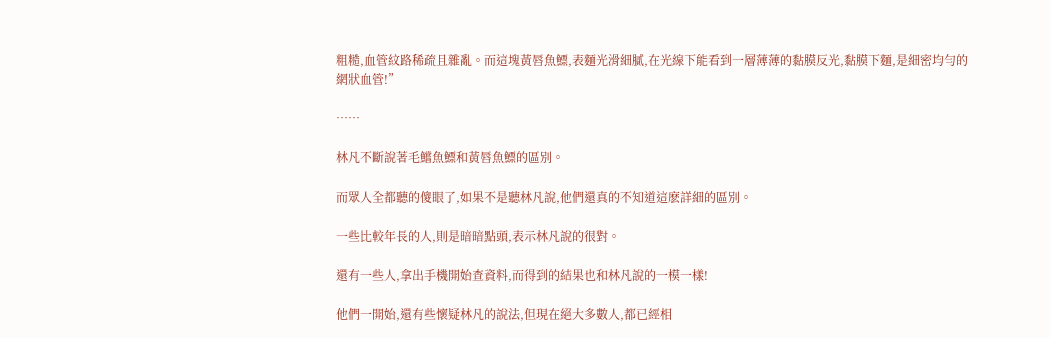粗糙,血管紋路稀疏且雜亂。而這塊黃唇魚鰾,表麵光滑細膩,在光線下能看到一層薄薄的黏膜反光,黏膜下麵,是細密均勻的網狀血管!”

……

林凡不斷說著毛鱨魚鰾和黃唇魚鰾的區別。

而眾人全都聽的傻眼了,如果不是聽林凡說,他們還真的不知道這麽詳細的區別。

一些比較年長的人,則是暗暗點頭,表示林凡說的很對。

還有一些人,拿出手機開始查資料,而得到的結果也和林凡說的一模一樣!

他們一開始,還有些懷疑林凡的說法,但現在絕大多數人,都已經相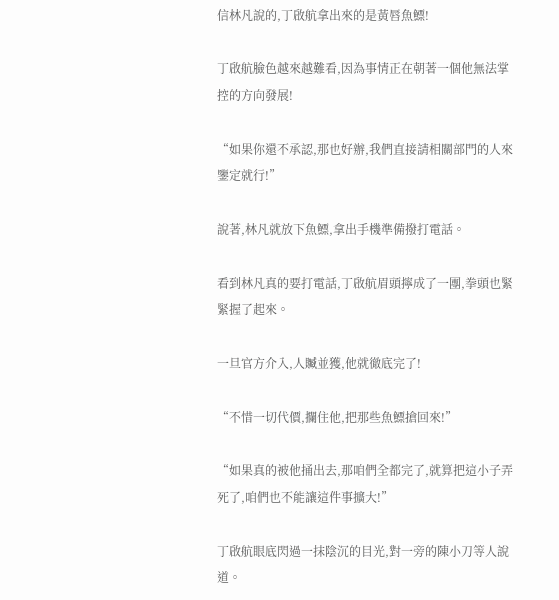信林凡說的,丁啟航拿出來的是黃唇魚鰾!

丁啟航臉色越來越難看,因為事情正在朝著一個他無法掌控的方向發展!

“如果你還不承認,那也好辦,我們直接請相關部門的人來鑒定就行!”

說著,林凡就放下魚鰾,拿出手機準備撥打電話。

看到林凡真的要打電話,丁啟航眉頭擰成了一團,拳頭也緊緊握了起來。

一旦官方介入,人贓並獲,他就徹底完了!

“不惜一切代價,攔住他,把那些魚鰾搶回來!”

“如果真的被他捅出去,那咱們全都完了,就算把這小子弄死了,咱們也不能讓這件事擴大!”

丁啟航眼底閃過一抹陰沉的目光,對一旁的陳小刀等人說道。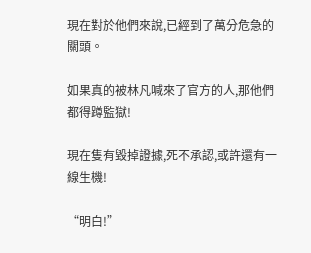現在對於他們來說,已經到了萬分危急的關頭。

如果真的被林凡喊來了官方的人,那他們都得蹲監獄!

現在隻有毀掉證據,死不承認,或許還有一線生機!

“明白!”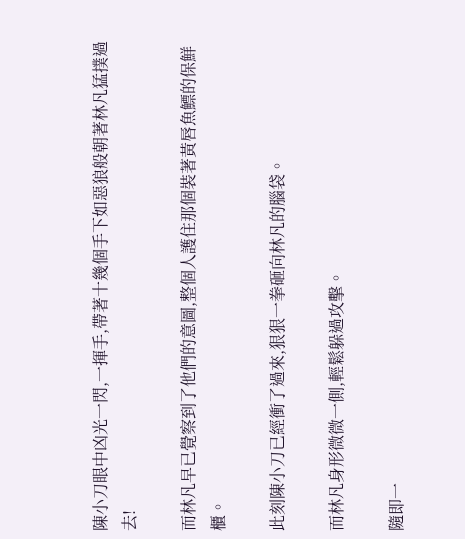陳小刀眼中凶光一閃,一揮手,帶著十幾個手下如惡狼般朝著林凡猛撲過去!

而林凡早已覺察到了他們的意圖,整個人護住那個裝著黃唇魚鰾的保鮮櫃。

此刻陳小刀已經衝了過來,狠狠一拳砸向林凡的腦袋。

而林凡身形微微一側,輕鬆躲過攻擊。

隨即一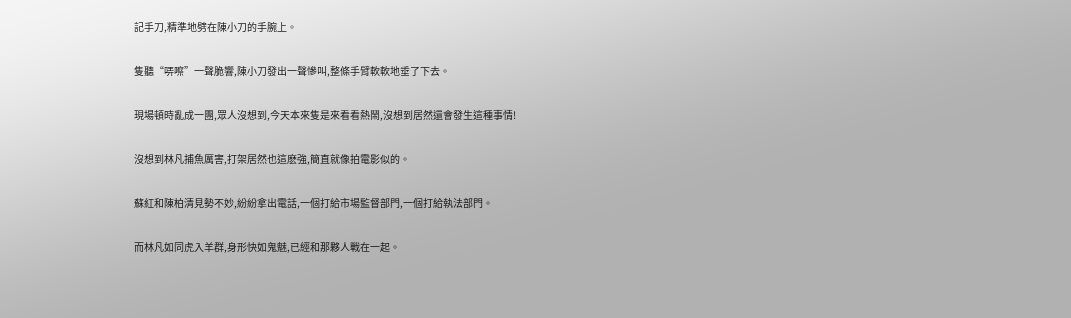記手刀,精準地劈在陳小刀的手腕上。

隻聽“哢嚓”一聲脆響,陳小刀發出一聲慘叫,整條手臂軟軟地垂了下去。

現場頓時亂成一團,眾人沒想到,今天本來隻是來看看熱鬧,沒想到居然還會發生這種事情!

沒想到林凡捕魚厲害,打架居然也這麽強,簡直就像拍電影似的。

蘇紅和陳柏清見勢不妙,紛紛拿出電話,一個打給市場監督部門,一個打給執法部門。

而林凡如同虎入羊群,身形快如鬼魅,已經和那夥人戰在一起。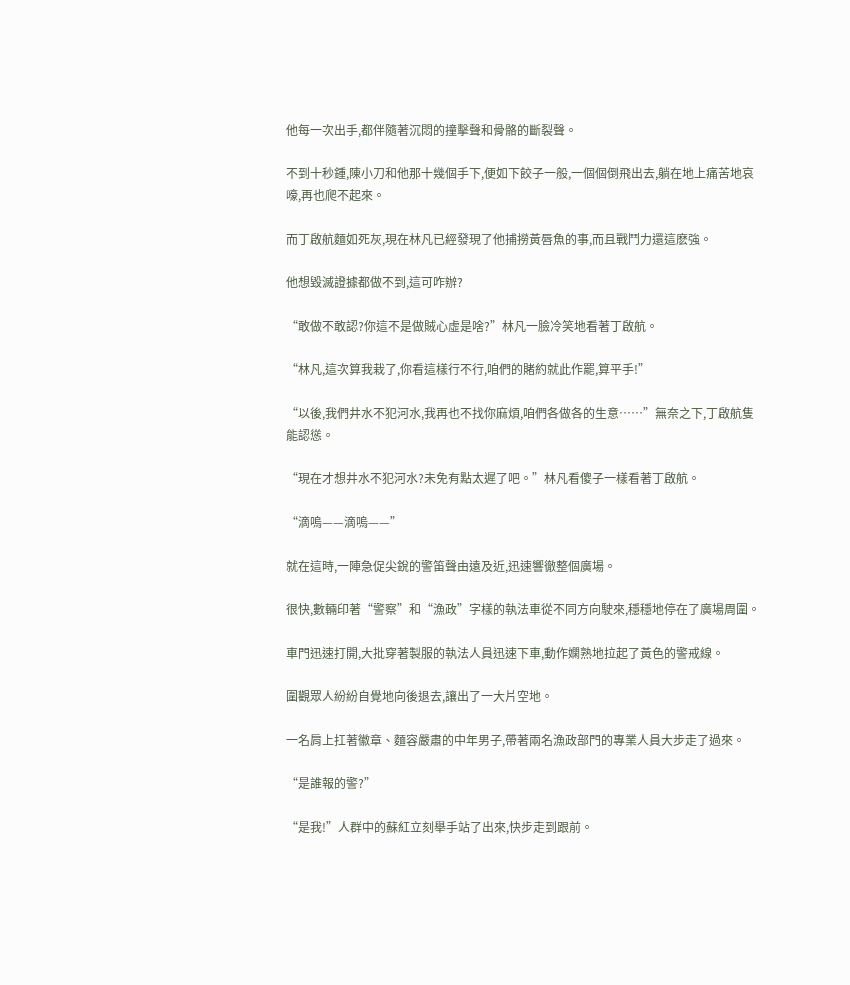他每一次出手,都伴隨著沉悶的撞擊聲和骨骼的斷裂聲。

不到十秒鍾,陳小刀和他那十幾個手下,便如下餃子一般,一個個倒飛出去,躺在地上痛苦地哀嚎,再也爬不起來。

而丁啟航麵如死灰,現在林凡已經發現了他捕撈黃唇魚的事,而且戰鬥力還這麽強。

他想毀滅證據都做不到,這可咋辦?

“敢做不敢認?你這不是做賊心虛是啥?”林凡一臉冷笑地看著丁啟航。

“林凡,這次算我栽了,你看這樣行不行,咱們的賭約就此作罷,算平手!”

“以後,我們井水不犯河水,我再也不找你麻煩,咱們各做各的生意……”無奈之下,丁啟航隻能認慫。

“現在才想井水不犯河水?未免有點太遲了吧。”林凡看傻子一樣看著丁啟航。

“滴嗚——滴嗚——”

就在這時,一陣急促尖銳的警笛聲由遠及近,迅速響徹整個廣場。

很快,數輛印著“警察”和“漁政”字樣的執法車從不同方向駛來,穩穩地停在了廣場周圍。

車門迅速打開,大批穿著製服的執法人員迅速下車,動作嫻熟地拉起了黃色的警戒線。

圍觀眾人紛紛自覺地向後退去,讓出了一大片空地。

一名肩上扛著徽章、麵容嚴肅的中年男子,帶著兩名漁政部門的專業人員大步走了過來。

“是誰報的警?”

“是我!”人群中的蘇紅立刻舉手站了出來,快步走到跟前。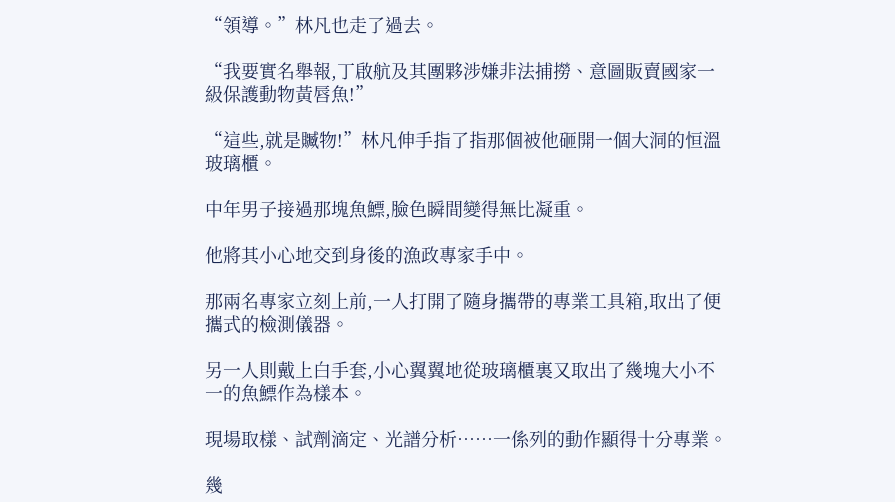“領導。”林凡也走了過去。

“我要實名舉報,丁啟航及其團夥涉嫌非法捕撈、意圖販賣國家一級保護動物黃唇魚!”

“這些,就是贓物!”林凡伸手指了指那個被他砸開一個大洞的恒溫玻璃櫃。

中年男子接過那塊魚鰾,臉色瞬間變得無比凝重。

他將其小心地交到身後的漁政專家手中。

那兩名專家立刻上前,一人打開了隨身攜帶的專業工具箱,取出了便攜式的檢測儀器。

另一人則戴上白手套,小心翼翼地從玻璃櫃裏又取出了幾塊大小不一的魚鰾作為樣本。

現場取樣、試劑滴定、光譜分析……一係列的動作顯得十分專業。

幾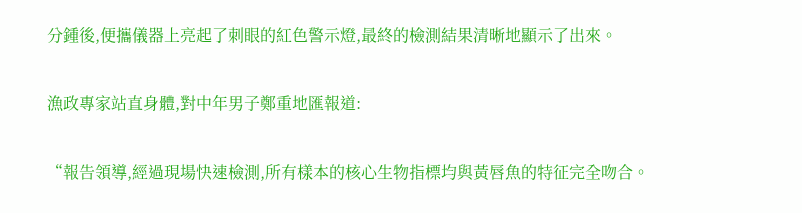分鍾後,便攜儀器上亮起了刺眼的紅色警示燈,最終的檢測結果清晰地顯示了出來。

漁政專家站直身體,對中年男子鄭重地匯報道:

“報告領導,經過現場快速檢測,所有樣本的核心生物指標均與黃唇魚的特征完全吻合。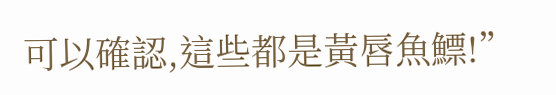可以確認,這些都是黃唇魚鰾!”